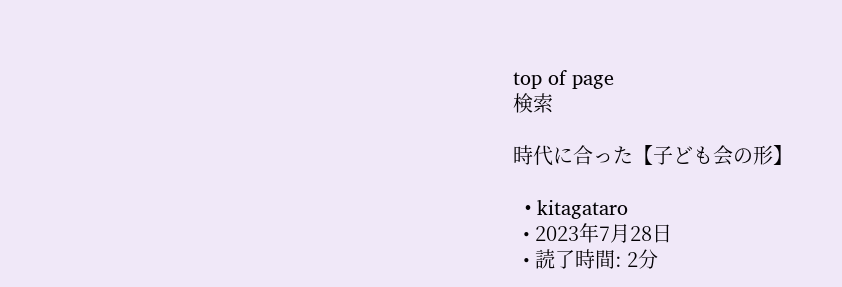top of page
検索

時代に合った【子ども会の形】

  • kitagataro
  • 2023年7月28日
  • 読了時間: 2分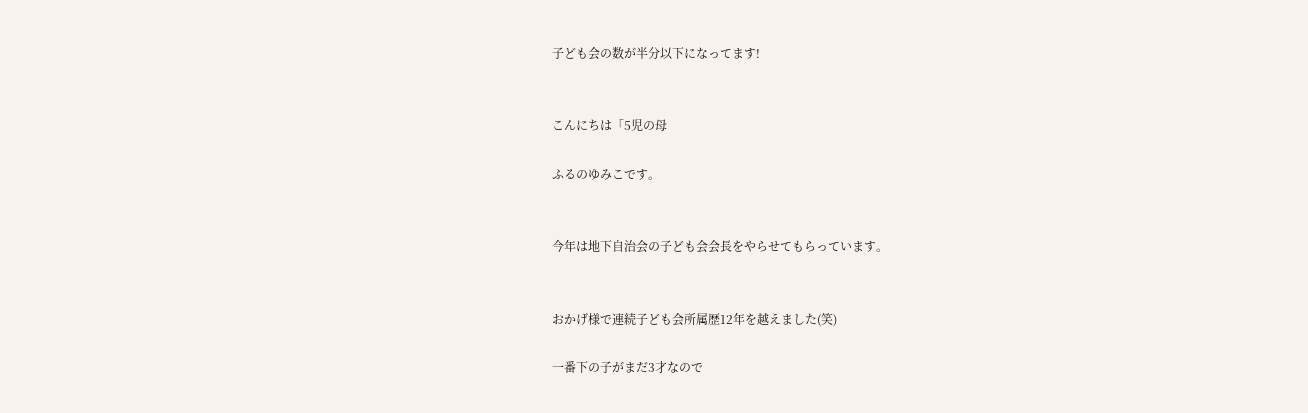子ども会の数が半分以下になってます!


こんにちは「5児の母

ふるのゆみこです。


今年は地下自治会の子ども会会長をやらせてもらっています。


おかげ様で連続子ども会所属歴12年を越えました(笑)

一番下の子がまだ3才なので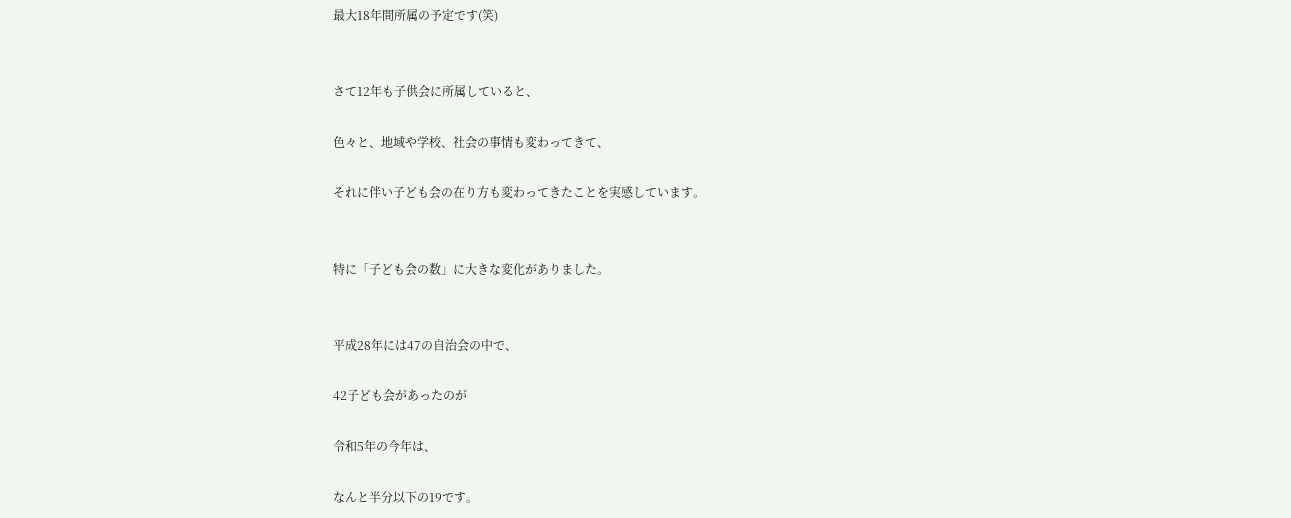最大18年間所属の予定です(笑)


さて12年も子供会に所属していると、

色々と、地域や学校、社会の事情も変わってきて、

それに伴い子ども会の在り方も変わってきたことを実感しています。


特に「子ども会の数」に大きな変化がありました。


平成28年には47の自治会の中で、

42子ども会があったのが

令和5年の今年は、

なんと半分以下の19です。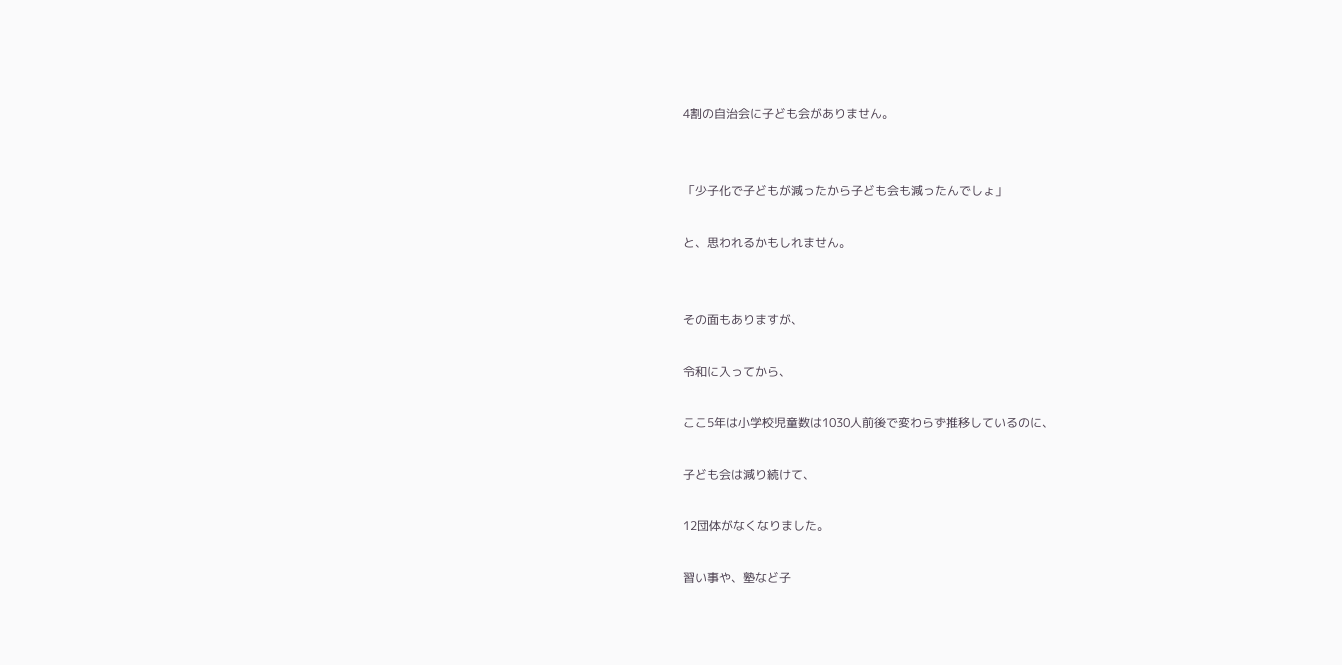4割の自治会に子ども会がありません。


「少子化で子どもが減ったから子ども会も減ったんでしょ」

と、思われるかもしれません。


その面もありますが、

令和に入ってから、

ここ5年は小学校児童数は1030人前後で変わらず推移しているのに、

子ども会は減り続けて、

12団体がなくなりました。

習い事や、塾など子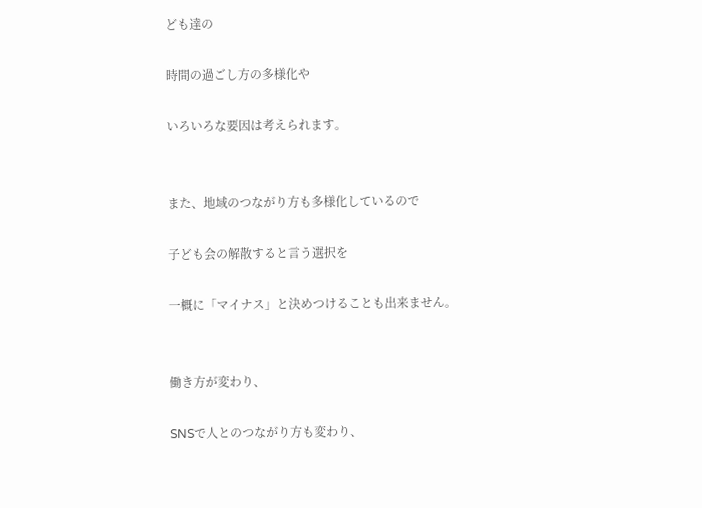ども達の

時間の過ごし方の多様化や

いろいろな要因は考えられます。


また、地域のつながり方も多様化しているので

子ども会の解散すると言う選択を

一概に「マイナス」と決めつけることも出来ません。


働き方が変わり、

SNSで人とのつながり方も変わり、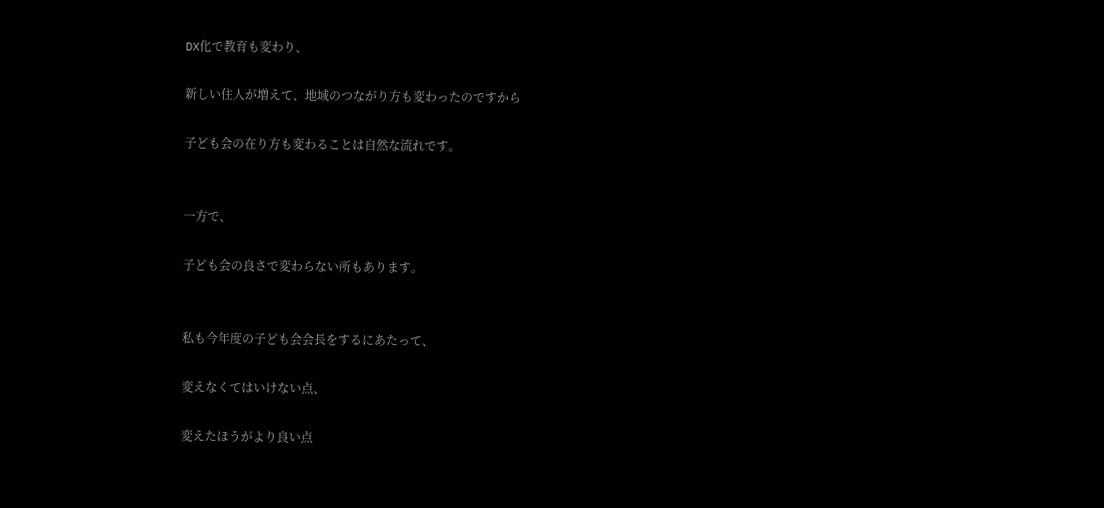DX化で教育も変わり、

新しい住人が増えて、地域のつながり方も変わったのですから

子ども会の在り方も変わることは自然な流れです。


一方で、

子ども会の良さで変わらない所もあります。


私も今年度の子ども会会長をするにあたって、

変えなくてはいけない点、

変えたほうがより良い点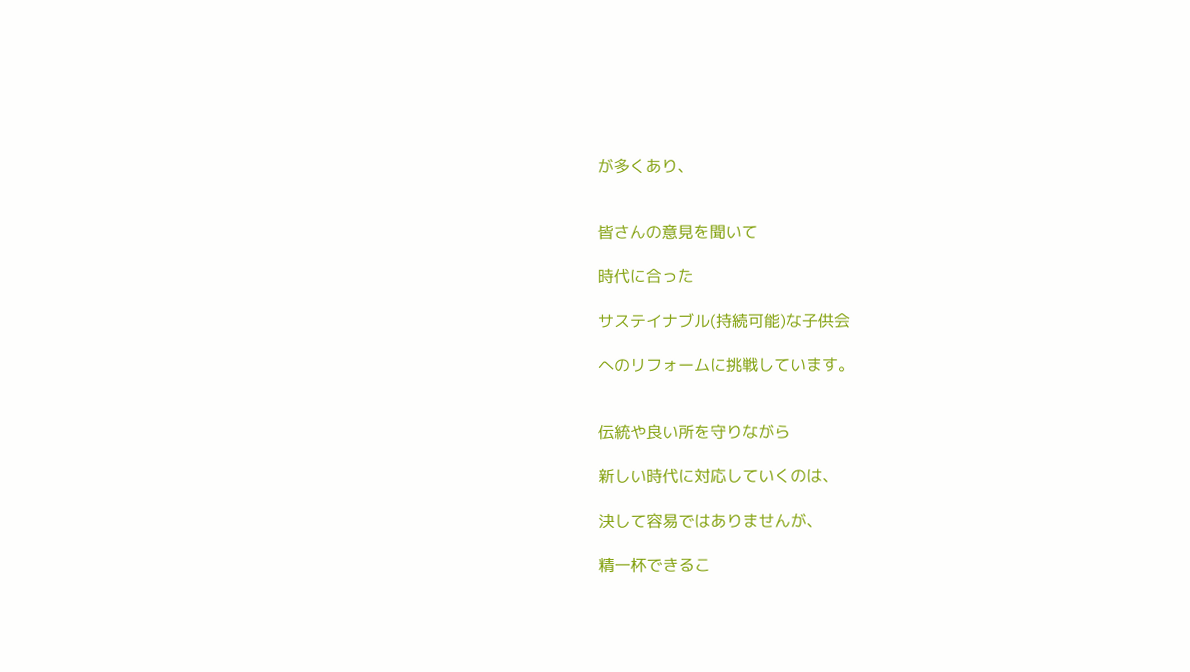が多くあり、


皆さんの意見を聞いて

時代に合った

サステイナブル(持続可能)な子供会

へのリフォームに挑戦しています。


伝統や良い所を守りながら

新しい時代に対応していくのは、

決して容易ではありませんが、

精一杯できるこ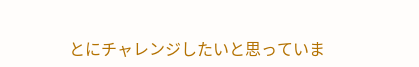とにチャレンジしたいと思っていま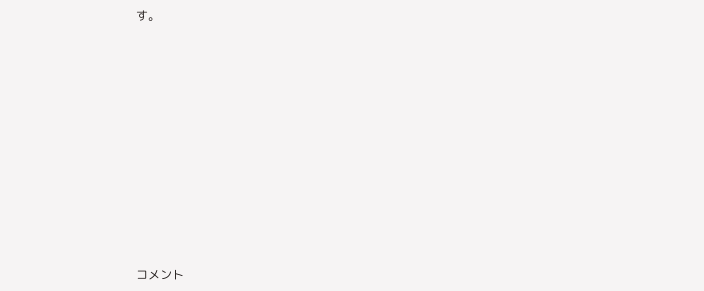す。











コメント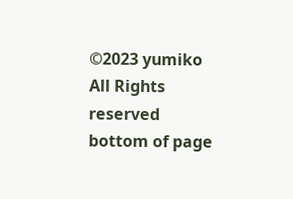©2023 yumiko All Rights reserved
bottom of page